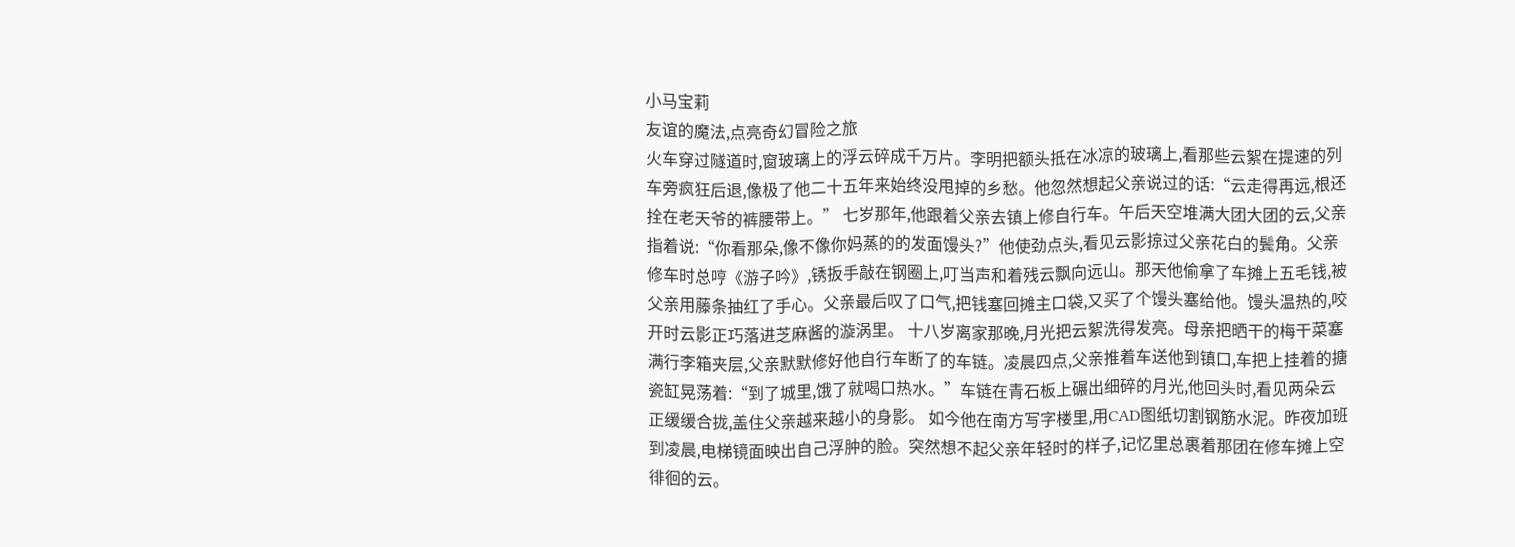小马宝莉
友谊的魔法,点亮奇幻冒险之旅
火车穿过隧道时,窗玻璃上的浮云碎成千万片。李明把额头抵在冰凉的玻璃上,看那些云絮在提速的列车旁疯狂后退,像极了他二十五年来始终没甩掉的乡愁。他忽然想起父亲说过的话:“云走得再远,根还拴在老天爷的裤腰带上。” 七岁那年,他跟着父亲去镇上修自行车。午后天空堆满大团大团的云,父亲指着说:“你看那朵,像不像你妈蒸的的发面馒头?”他使劲点头,看见云影掠过父亲花白的鬓角。父亲修车时总哼《游子吟》,锈扳手敲在钢圈上,叮当声和着残云飘向远山。那天他偷拿了车摊上五毛钱,被父亲用藤条抽红了手心。父亲最后叹了口气,把钱塞回摊主口袋,又买了个馒头塞给他。馒头温热的,咬开时云影正巧落进芝麻酱的漩涡里。 十八岁离家那晚,月光把云絮洗得发亮。母亲把晒干的梅干菜塞满行李箱夹层,父亲默默修好他自行车断了的车链。凌晨四点,父亲推着车送他到镇口,车把上挂着的搪瓷缸晃荡着:“到了城里,饿了就喝口热水。”车链在青石板上碾出细碎的月光,他回头时,看见两朵云正缓缓合拢,盖住父亲越来越小的身影。 如今他在南方写字楼里,用CAD图纸切割钢筋水泥。昨夜加班到凌晨,电梯镜面映出自己浮肿的脸。突然想不起父亲年轻时的样子,记忆里总裹着那团在修车摊上空徘徊的云。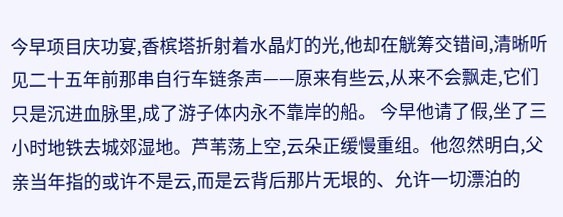今早项目庆功宴,香槟塔折射着水晶灯的光,他却在觥筹交错间,清晰听见二十五年前那串自行车链条声——原来有些云,从来不会飘走,它们只是沉进血脉里,成了游子体内永不靠岸的船。 今早他请了假,坐了三小时地铁去城郊湿地。芦苇荡上空,云朵正缓慢重组。他忽然明白,父亲当年指的或许不是云,而是云背后那片无垠的、允许一切漂泊的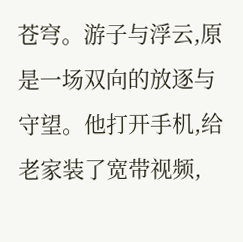苍穹。游子与浮云,原是一场双向的放逐与守望。他打开手机,给老家装了宽带视频,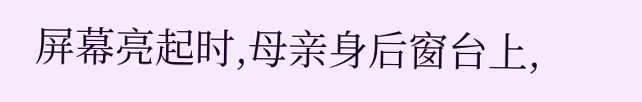屏幕亮起时,母亲身后窗台上,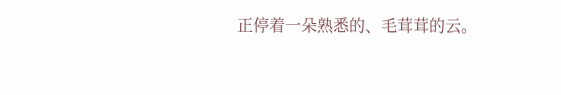正停着一朵熟悉的、毛茸茸的云。